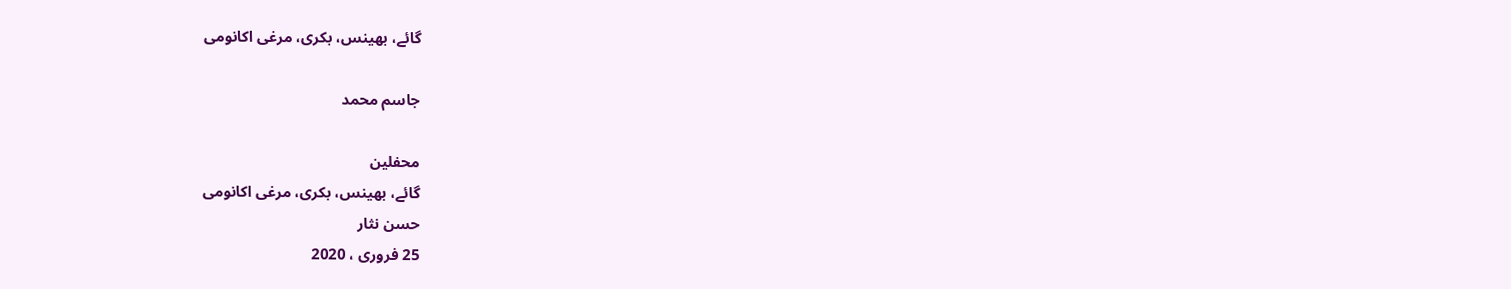گائے، بھینس، بکری، مرغی اکانومی

جاسم محمد

محفلین
گائے، بھینس، بکری، مرغی اکانومی
حسن نثار
25 فروری ، 2020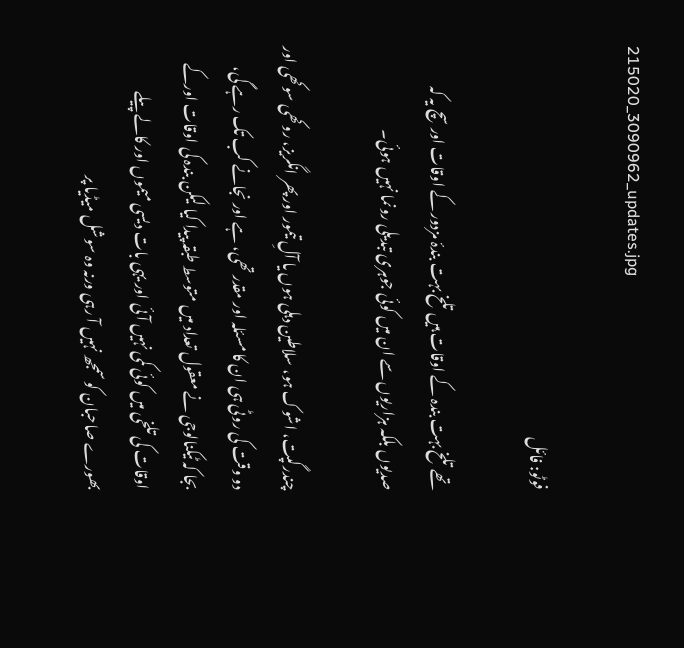215020_3090962_updates.jpg

فوٹو: فائل

تھے تلخ بہت بندہ کے اوقات ہیں تلخ بہت بندۂ مزدور کے اوقات اور سچ یہ کہ صدیوں بلکہ ہزاریوں سے ان میں کوئی جوہری تبدیلی رونما نہیں ہوئی۔

چندرگپت، اشوک ہو، سلاطین دہلی ہوں یا آلِ تیمور اور پھر انگریز، روکھی سوکھی اور دو وقت کی روٹی ہی ان کا مسئلہ اور مقدر تھی، ہے اور نجانے کب تک رہے گی، بجا کہ ٹیکنالوجی نے معقول تعداد میں متوسط طبقہ پیدا کیا لیکن بندہ کی اوقات اورکے اوقات کی تلخی میں کوئی کمی نہیں آئی اور یہی بات دیسی میموں اور کالے پیلے بھورے صاحبان کو سمجھ نہیں آ رہی ورنہ وہ سوشل میڈیا پر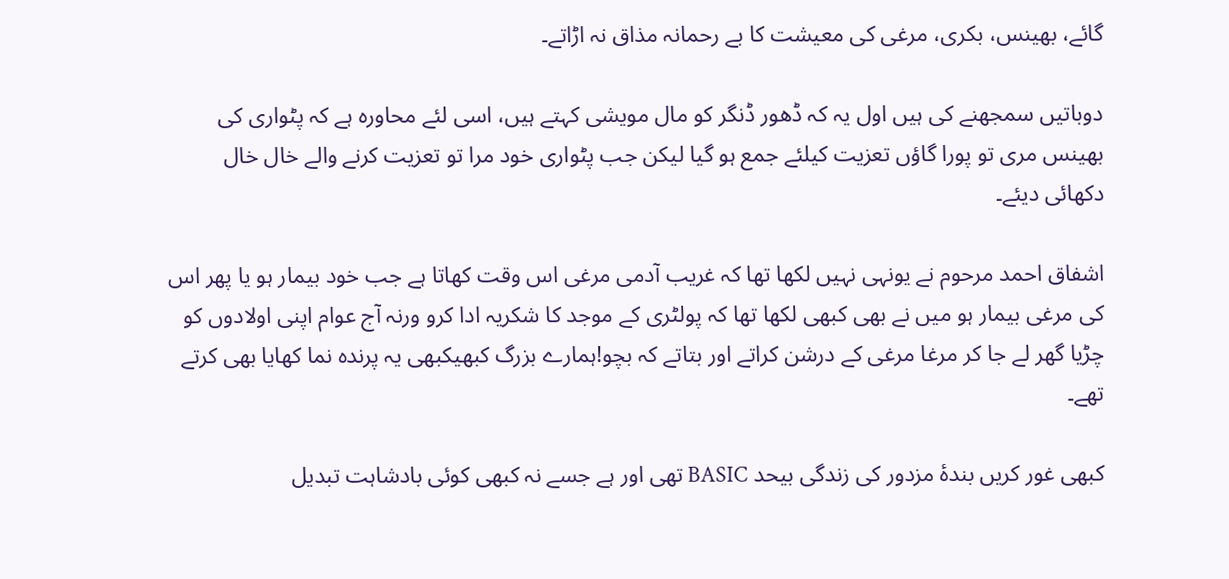گائے، بھینس، بکری، مرغی کی معیشت کا بے رحمانہ مذاق نہ اڑاتے۔

دوباتیں سمجھنے کی ہیں اول یہ کہ ڈھور ڈنگر کو مال مویشی کہتے ہیں، اسی لئے محاورہ ہے کہ پٹواری کی بھینس مری تو پورا گاؤں تعزیت کیلئے جمع ہو گیا لیکن جب پٹواری خود مرا تو تعزیت کرنے والے خال خال دکھائی دیئے۔

اشفاق احمد مرحوم نے یونہی نہیں لکھا تھا کہ غریب آدمی مرغی اس وقت کھاتا ہے جب خود بیمار ہو یا پھر اس کی مرغی بیمار ہو میں نے بھی کبھی لکھا تھا کہ پولٹری کے موجد کا شکریہ ادا کرو ورنہ آج عوام اپنی اولادوں کو چڑیا گھر لے جا کر مرغا مرغی کے درشن کراتے اور بتاتے کہ بچو!ہمارے بزرگ کبھیکبھی یہ پرندہ نما کھایا بھی کرتے تھے۔

کبھی غور کریں بندۂ مزدور کی زندگی بیحد BASIC تھی اور ہے جسے نہ کبھی کوئی بادشاہت تبدیل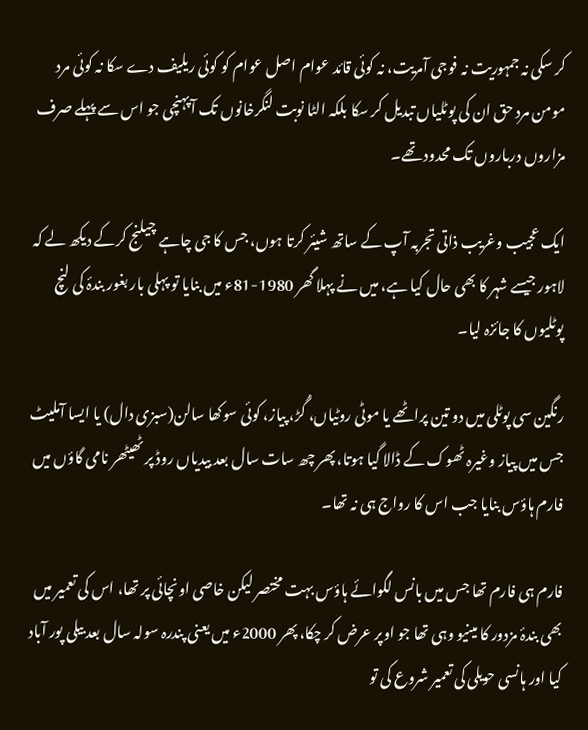کر سکی نہ جمہوریت نہ فوجی آمریت، نہ کوئی قائد عوام اصل عوام کو کوئی ریلیف دے سکا نہ کوئی مرد مومن مرد حق ان کی پوٹلیاں تبدیل کر سکا بلکہ الٹا نوبت لنگرخانوں تک آپہنچی جو اس سے پہلے صرف مزاروں درباروں تک محدود تھے۔

ایک عجیب وغریب ذاتی تجربہ آپ کے ساتھ شیئر کرتا ہوں، جس کا جی چاہے چیلنج کرکے دیکھ لے کہ لاہور جیسے شہر کا بھی حال کیا ہے، میں نے پہلا گھر 1980-81ء میں بنایا تو پہلی بار بغور بندۂ کی لنچ پوٹلیوں کا جائزہ لیا۔

رنگین سی پوٹلی میں دو تین پراٹھے یا موٹی روٹیاں، گُڑ، پیاز، کوئی سوکھا سالن(سبزی دال) یا ایسا آملیٹ جس میں پیاز وغیرہ ٹھوک کے ڈالا گیا ہوتا، پھر چھ سات سال بعد بیدیاں روڈ پر ٹھیٹھر نامی گاؤں میں فارم ہاؤس بنایا جب اس کا رواج ہی نہ تھا۔

فارم ہی فارم تھا جس میں بانس لگوائے ہاؤس بہت مختصر لیکن خاصی اونچائی پر تھا، اس کی تعمیر میں بھی بندۂ مزدور کا مینیو وہی تھا جو اوپر عرض کر چکا، پھر 2000ء میں یعنی پندرہ سولہ سال بعد بیلی پور آباد کیا اور ہانسی حویلی کی تعمیر شروع کی تو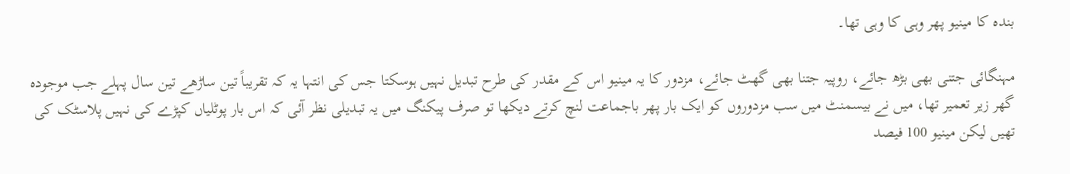بندہ کا مینیو پھر وہی کا وہی تھا۔

مہنگائی جتنی بھی بڑھ جائے، روپیہ جتنا بھی گھٹ جائے، مزدور کا یہ مینیو اس کے مقدر کی طرح تبدیل نہیں ہوسکتا جس کی انتہا یہ کہ تقریباً تین ساڑھے تین سال پہلے جب موجودہ گھر زیر تعمیر تھا، میں نے بیسمنٹ میں سب مزدوروں کو ایک بار پھر باجماعت لنچ کرتے دیکھا تو صرف پیکنگ میں یہ تبدیلی نظر آئی کہ اس بار پوٹلیاں کپڑے کی نہیں پلاسٹک کی تھیں لیکن مینیو 100 فیصد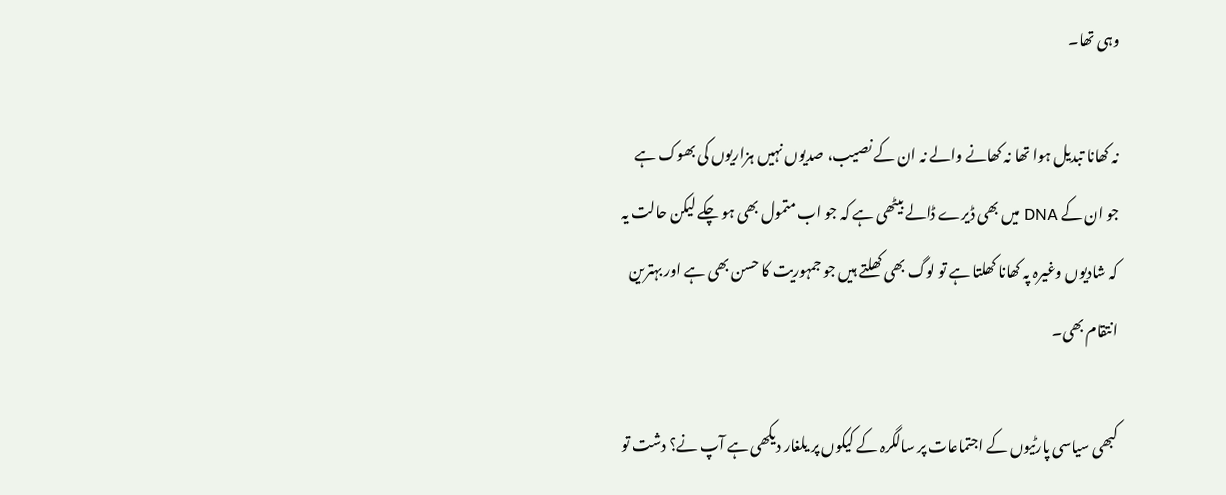وہی تھا۔

نہ کھانا تبدیل ہوا تھا نہ کھانے والے نہ ان کے نصیب، صدیوں نہیں ہزاریوں کی بھوک ہے جو ان کے DNA میں بھی ڈیرے ڈالے بیٹھی ہے کہ جو اب متمول بھی ہو چکے لیکن حالت یہ کہ شادیوں وغیرہ پہ کھانا کھلتا ہے تو لوگ بھی کھلتے ہیں جو جمہوریت کا حسن بھی ہے اور بہترین انتقام بھی۔

کبھی سیاسی پارٹیوں کے اجتماعات پر سالگرہ کے کیکوں پر یلغار دیکھی ہے آپ نے؟ دشت تو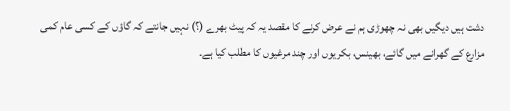دشت ہیں دیگیں بھی نہ چھوڑی ہم نے عرض کرنے کا مقصد یہ کہ پیٹ بھرے (؟) نہیں جانتے کہ گاؤں کے کسی عام کمی مزارع کے گھرانے میں گائے، بھینس، بکریوں اور چند مرغیوں کا مطلب کیا ہے۔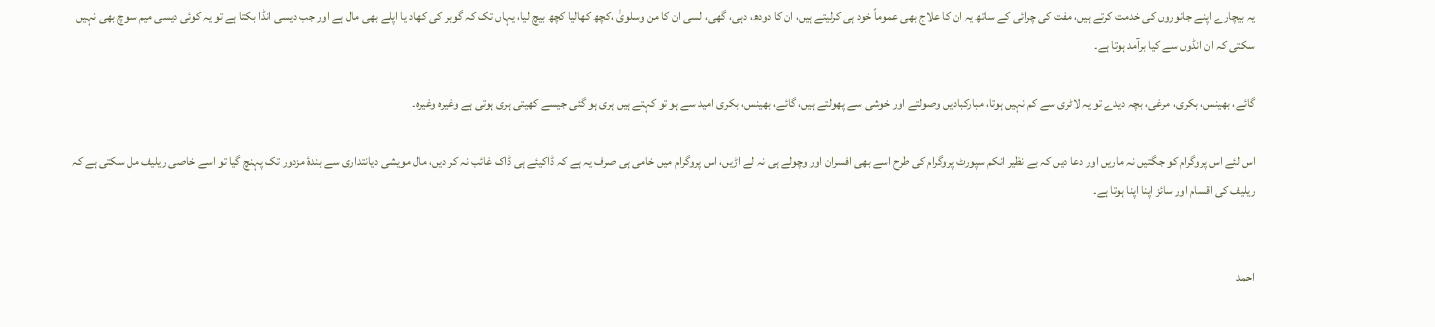یہ بیچارے اپنے جانوروں کی خدمت کرتے ہیں، مفت کی چرائی کے ساتھ یہ ان کا علاج بھی عموماً خود ہی کرلیتے ہیں، ان کا دودھ، دہی، گھی، لسی ان کا من وسلویٰ ،کچھ کھالیا کچھ بیچ لیا، یہاں تک کہ گوبر کی کھاد یا اپلے بھی مال ہے اور جب دیسی انڈا بکتا ہے تو یہ کوئی دیسی میم سوچ بھی نہیں سکتی کہ ان انڈوں سے کیا برآمد ہوتا ہے۔

گائے، بھینس، بکری، مرغی، بچہ دیدے تو یہ لاٹری سے کم نہیں ہوتا، مبارکبادیں وصولتے اور خوشی سے پھولتے ہیں، گائے، بھینس، بکری امید سے ہو تو کہتے ہیں ہری ہو گئی جیسے کھیتی ہری ہوتی ہے وغیرہ وغیرہ۔

اس لئے اس پروگرام کو جگتیں نہ ماریں اور دعا دیں کہ بے نظیر انکم سپورٹ پروگرام کی طرح اسے بھی افسران اور وچولے ہی نہ لے اڑیں، اس پروگرام میں خامی ہی صرف یہ ہے کہ ڈاکیئے ہی ڈاک غائب نہ کر دیں، مال مویشی دیانتداری سے بندۂ مزدور تک پہنچ گیا تو اسے خاصی ریلیف مل سکتی ہے کہ ریلیف کی اقسام اور سائز اپنا اپنا ہوتا ہے۔


احمد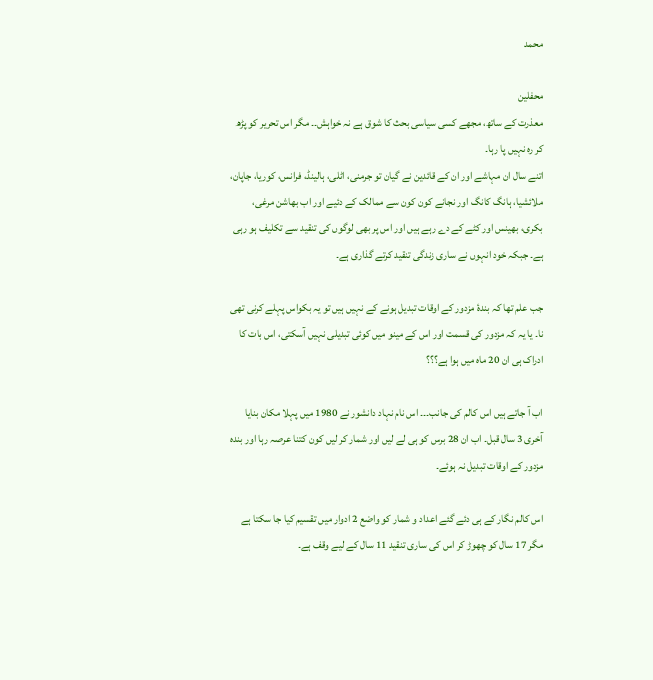محمد

محفلین
معذرت کے ساتھ، مجھے کسی سیاسی بحث کا شوق ہے نہ خواہش۔۔ مگر اس تحریر کو پڑھ کر رہ نہیں پا رہا۔
اتنے سال ان مہاشے اور ان کے قائدین نے گیان تو جرمنی، اٹلی، ہالینڈ، فرانس، کوریا، جاپان، ملائشیا، ہانگ کانگ اور نجانے کون کون سے ممالک کے دئیے اور اب بھاشن مرغی، بکری، بھینس اور کٹے کے دے رہے ہیں اور اس پر بھی لوگوں کی تنقید سے تکلیف ہو رہی ہے۔ جبکہ خود انہوں نے ساری زندگی تنقید کرتے گذاری ہے۔

جب علم تھا کہ بندۂ مزدور کے اوقات تبدیل ہونے کے نہیں ہیں تو یہ بکواس پہلے کرنی تھی نا۔ یا یہ کہ مزدور کی قسمت اور اس کے مینو میں کوئی تبدیلی نہیں آسکتی، اس بات کا ادراک ہی ان 20 ماہ میں ہوا ہے؟؟؟

اب آ جاتے ہیں اس کالم کی جانب۔۔۔ اس نام نہاد دانشور نے 1980 میں پہلا مکان بنایا آخری 3 سال قبل۔ اب ان 28 برس کو ہی لے لیں اور شمار کر لیں کون کتنا عرصہ رہا اور بندہ مزدور کے اوقات تبدیل نہ ہوئے۔

اس کالم نگار کے ہی دئے گئے اعداد و شمار کو واضع 2 ادوار میں تقسیم کیا جا سکتا ہے مگر 17 سال کو چھوڑ کر اس کی ساری تنقید 11 سال کے لیے وقف ہے۔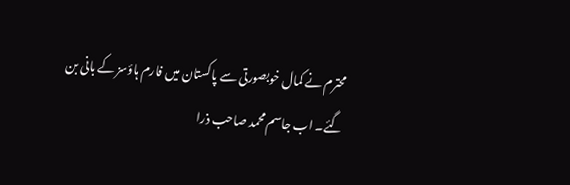محترم نے کمال خوبصورتی سے پاکستان میں فارم ہاؤسز کے بانی بن گئے۔ اب جاسم محمد صاحب ذرا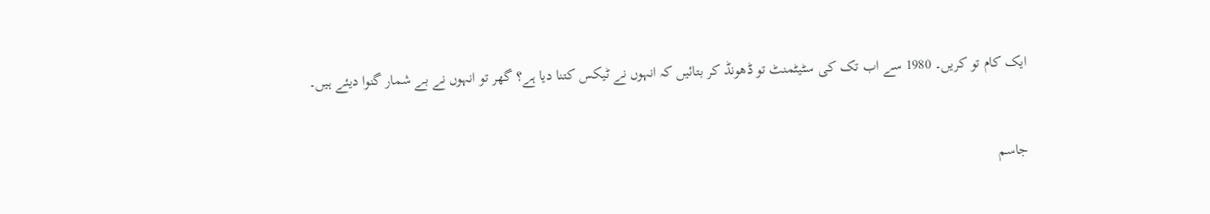ایک کام تو کریں۔ 1980 سے اب تک کی سٹیٹمنٹ تو ڈھونڈ کر بتائیں کہ انہوں نے ٹیکس کتنا دیا ہے؟ گھر تو انہوں نے بے شمار گنوا دیئے ہیں۔


جاسم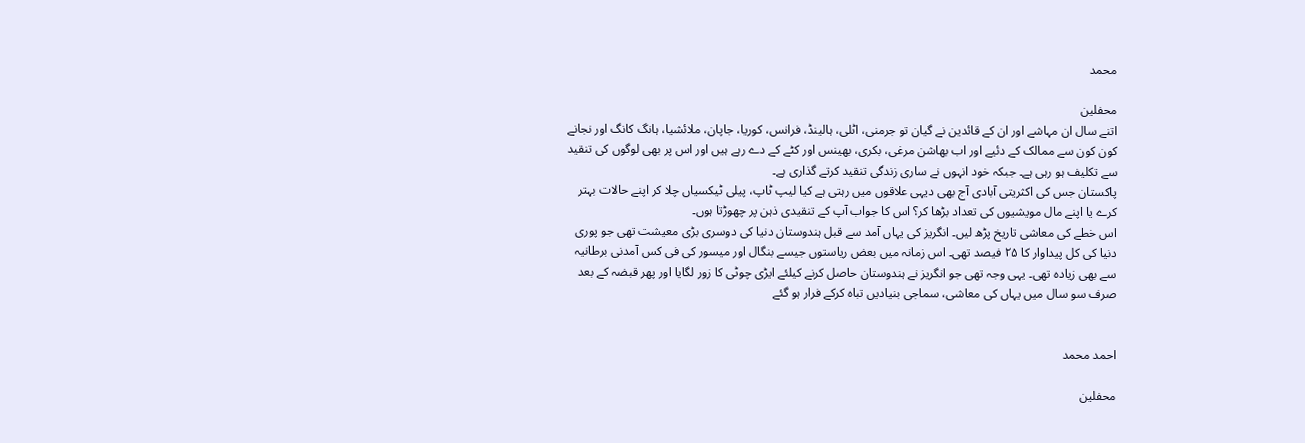محمد

محفلین
اتنے سال ان مہاشے اور ان کے قائدین نے گیان تو جرمنی، اٹلی، ہالینڈ، فرانس، کوریا، جاپان، ملائشیا، ہانگ کانگ اور نجانے کون کون سے ممالک کے دئیے اور اب بھاشن مرغی، بکری، بھینس اور کٹے کے دے رہے ہیں اور اس پر بھی لوگوں کی تنقید سے تکلیف ہو رہی ہے۔ جبکہ خود انہوں نے ساری زندگی تنقید کرتے گذاری ہے۔
پاکستان جس کی اکثریتی آبادی آج بھی دیہی علاقوں میں رہتی ہے کیا لیپ ٹاپ، پیلی ٹیکسیاں چلا کر اپنے حالات بہتر کرے یا اپنے مال مویشیوں کی تعداد بڑھا کر؟ اس کا جواب آپ کے تنقیدی ذہن پر چھوڑتا ہوں۔
اس خطے کی معاشی تاریخ پڑھ لیں۔ انگریز کی یہاں آمد سے قبل ہندوستان دنیا کی دوسری بڑی معیشت تھی جو پوری دنیا کی کل پیداوار کا ۲۵ فیصد تھی۔ اس زمانہ میں بعض ریاستوں جیسے بنگال اور میسور کی فی کس آمدنی برطانیہ سے بھی زیادہ تھی۔ یہی وجہ تھی جو انگریز نے ہندوستان حاصل کرنے کیلئے ایڑی چوٹی کا زور لگایا اور پھر قبضہ کے بعد صرف سو سال میں یہاں کی معاشی، سماجی بنیادیں تباہ کرکے فرار ہو گئے


احمد محمد

محفلین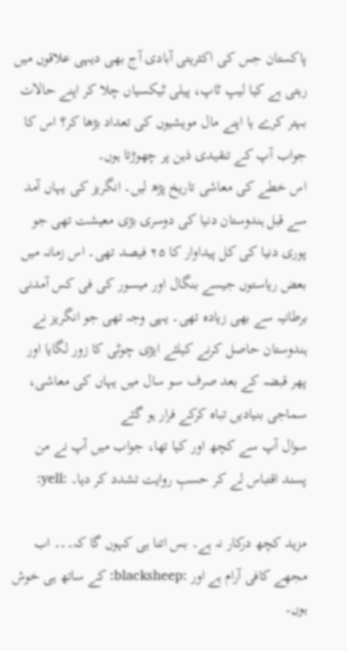پاکستان جس کی اکثریتی آبادی آج بھی دیہی علاقوں میں رہتی ہے کیا لیپ ٹاپ، پیلی ٹیکسیاں چلا کر اپنے حالات بہتر کرے یا اپنے مال مویشیوں کی تعداد بڑھا کر؟ اس کا جواب آپ کے تنقیدی ذہن پر چھوڑتا ہوں۔
اس خطے کی معاشی تاریخ پڑھ لیں۔ انگریز کی یہاں آمد سے قبل ہندوستان دنیا کی دوسری بڑی معیشت تھی جو پوری دنیا کی کل پیداوار کا ۲۵ فیصد تھی۔ اس زمانہ میں بعض ریاستوں جیسے بنگال اور میسور کی فی کس آمدنی برطانیہ سے بھی زیادہ تھی۔ یہی وجہ تھی جو انگریز نے ہندوستان حاصل کرنے کیلئے ایڑی چوٹی کا زور لگایا اور پھر قبضہ کے بعد صرف سو سال میں یہاں کی معاشی، سماجی بنیادیں تباہ کرکے فرار ہو گئے
سوال آپ سے کچھ اور کیا تھا، جواب میں آپ نے من پسند اقتباس لے کر حسبِ روایت تشدد کر دیا۔ :yell:

مزید کچھ درکار نہ ہے۔ بس اتنا ہی کہوں گا کہ۔۔۔ اب مجھے کافی آرام ہے اور :blacksheep: کے ساتھ ہی خوش ہوں۔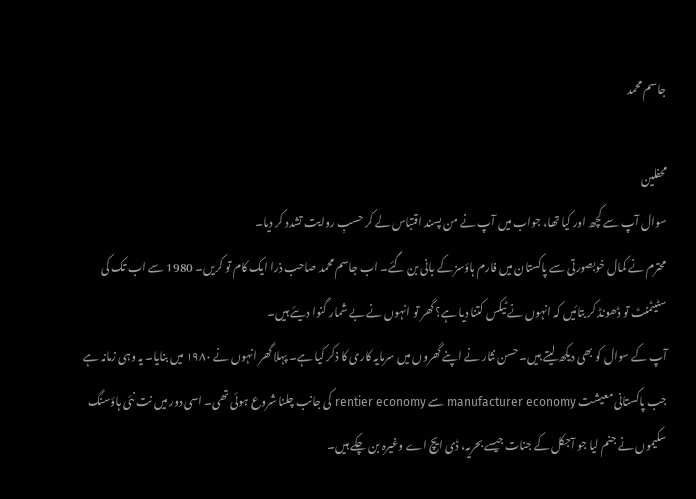جاسم محمد

محفلین
سوال آپ سے کچھ اور کیا تھا، جواب میں آپ نے من پسند اقتباس لے کر حسبِ روایت تشدد کر دیا۔
محترم نے کمال خوبصورتی سے پاکستان میں فارم ہاؤسز کے بانی بن گئے۔ اب جاسم محمد صاحب ذرا ایک کام تو کریں۔ 1980 سے اب تک کی سٹیٹمنٹ تو ڈھونڈ کر بتائیں کہ انہوں نے ٹیکس کتنا دیا ہے؟ گھر تو انہوں نے بے شمار گنوا دیئے ہیں۔
آپ کے سوال کو بھی دیکھ لیتے ہیں۔ حسن نثار نے اپنے گھروں میں سرمایہ کاری کا ذکر کیا ہے۔ پہلا گھر انہوں نے ۱۹۸۰ میں بنایا۔ یہ وہی زمانہ ہے جب پاکستانی معیشت manufacturer economy سے rentier economy کی جانب چلنا شروع ہوئی تھی۔ اسی دور میں نت نئی ہاؤسنگ سکیموں نے جنم لیا جو آجکل کے جنات جیسے بحریہ، ڈی ایچ اے وغیرہ بن چکے ہیں۔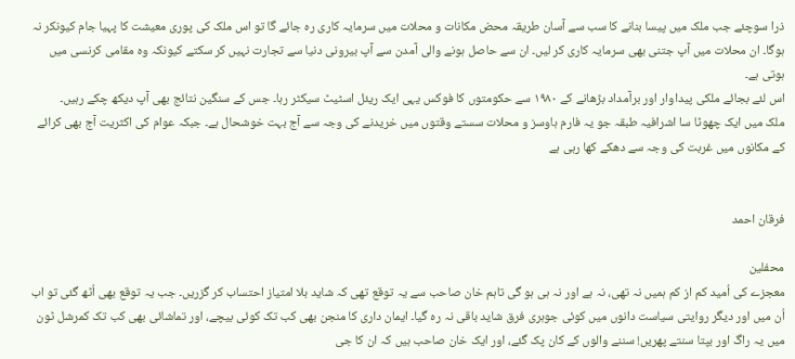ذرا سوچئے جب ملک میں پیسا بنانے کا سب سے آسان طریقہ محض مکانات و محلات میں سرمایہ کاری رہ جائے گا تو اس ملک کی پوری معیشت کا پہیا جام کیونکر نہ ہوگا۔ ان محلات میں آپ جتنی بھی سرمایہ کاری کر لیں۔ ان سے حاصل ہونے والی آمدن سے آپ بیرونی دنیا سے تجارت نہیں کر سکتے کیونکہ وہ مقامی کرنسی میں ہوتی ہے۔
اس لئے بجائے ملکی پیداوار اور برآمداد بڑھانے کے ۱۹۸۰ سے حکومتوں کا فوکس یہی ایک ریئل اسٹیٹ سیکٹر رہا۔ جس کے سنگین نتائج بھی آپ دیکھ چکے رہیں۔
ملک میں ایک چھوٹا سا اشرافیہ طبقہ جو یہ فارم ہاوسز و محلات سستے وقتوں میں خریدنے کی وجہ سے آج بہت خوشحال ہے۔ جبکہ عوام کی اکثریت آج بھی کرائے کے مکانوں میں غربت کی وجہ سے دھکے کھا رہی ہے


فرقان احمد

محفلین
معجزے کی اُمید کم از کم ہمیں نہ تھی، نہ ہے اور نہ ہی ہو گی تاہم خان صاحب سے یہ توقع تھی کہ شاید بلا امتیاز احتساب کر گزریں۔ جب یہ توقع بھی اُٹھ گئی تو اب اُن میں اور دیگر روایتی سیاست دانوں میں کوئی جوہری فرق شاید باقی نہ رہ گیا۔ ایمان داری کا منجن بھی کب تک کوئی بیچے، اور تماشائی بھی کب تک کمرشل ٹون میں یہ راگ اور بپتا سنتے پھریں! سننے والوں کے کان پک گئے، اور ایک خان صاحب ہیں کہ ان کا جی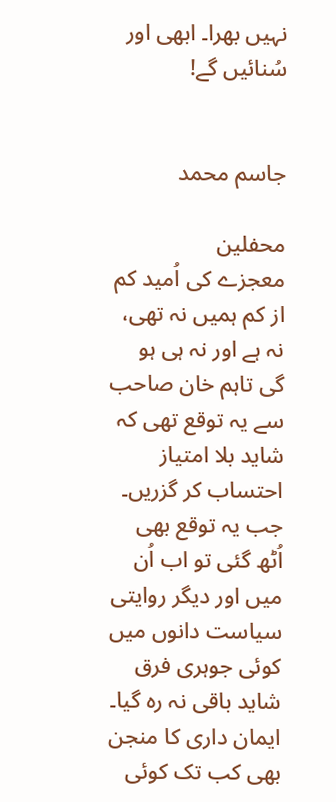نہیں بھرا۔ ابھی اور سُنائیں گے!


جاسم محمد

محفلین
معجزے کی اُمید کم از کم ہمیں نہ تھی، نہ ہے اور نہ ہی ہو گی تاہم خان صاحب سے یہ توقع تھی کہ شاید بلا امتیاز احتساب کر گزریں۔ جب یہ توقع بھی اُٹھ گئی تو اب اُن میں اور دیگر روایتی سیاست دانوں میں کوئی جوہری فرق شاید باقی نہ رہ گیا۔ ایمان داری کا منجن بھی کب تک کوئی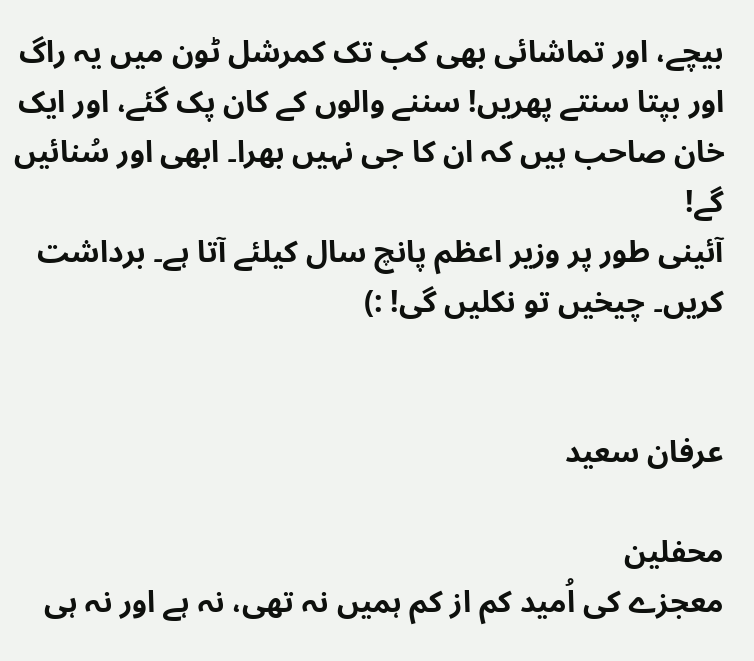بیچے، اور تماشائی بھی کب تک کمرشل ٹون میں یہ راگ اور بپتا سنتے پھریں! سننے والوں کے کان پک گئے، اور ایک خان صاحب ہیں کہ ان کا جی نہیں بھرا۔ ابھی اور سُنائیں گے!
آئینی طور پر وزیر اعظم پانچ سال کیلئے آتا ہے۔ برداشت کریں۔ چیخیں تو نکلیں گی! :)


عرفان سعید

محفلین
معجزے کی اُمید کم از کم ہمیں نہ تھی، نہ ہے اور نہ ہی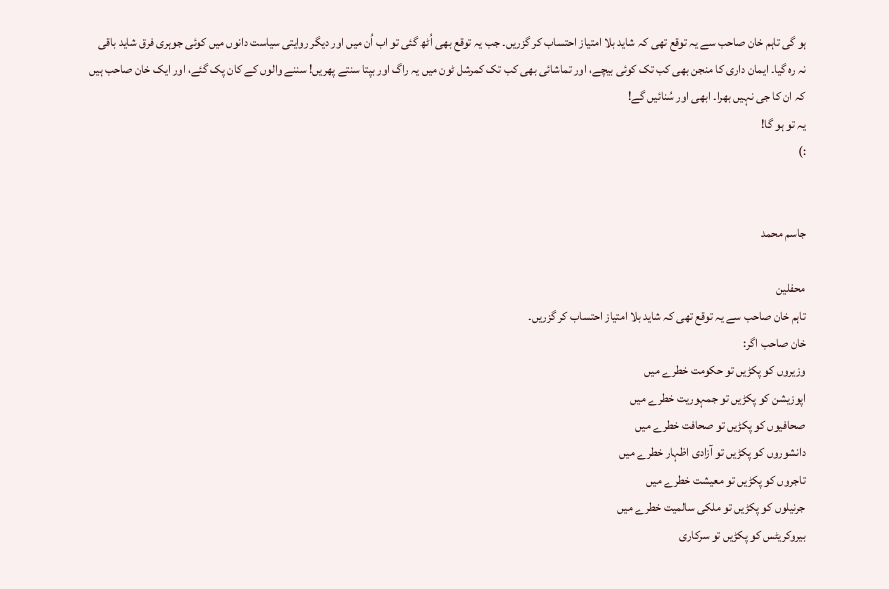ہو گی تاہم خان صاحب سے یہ توقع تھی کہ شاید بلا امتیاز احتساب کر گزریں۔ جب یہ توقع بھی اُٹھ گئی تو اب اُن میں اور دیگر روایتی سیاست دانوں میں کوئی جوہری فرق شاید باقی نہ رہ گیا۔ ایمان داری کا منجن بھی کب تک کوئی بیچے، اور تماشائی بھی کب تک کمرشل ٹون میں یہ راگ اور بپتا سنتے پھریں! سننے والوں کے کان پک گئے، اور ایک خان صاحب ہیں کہ ان کا جی نہیں بھرا۔ ابھی اور سُنائیں گے!
یہ تو ہو گا!
:)


جاسم محمد

محفلین
تاہم خان صاحب سے یہ توقع تھی کہ شاید بلا امتیاز احتساب کر گزریں۔
خان صاحب اگر:
وزیروں کو پکڑیں تو حکومت خطرے میں
اپوزیشن کو پکڑیں تو جمہوریت خطرے میں
صحافیوں کو پکڑیں تو صحافت خطرے میں
دانشوروں کو پکڑیں تو آزادی اظہار خطرے میں
تاجروں کو پکڑیں تو معیشت خطرے میں
جرنیلوں کو پکڑیں تو ملکی سالمیت خطرے میں
بیروکریٹس کو پکڑیں تو سرکاری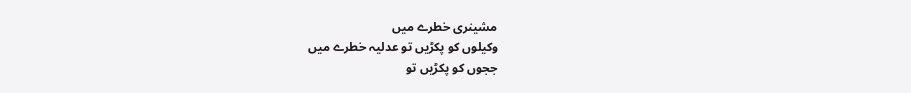مشینری خطرے میں
وکیلوں کو پکڑیں تو عدلیہ خطرے میں
ججوں کو پکڑیں تو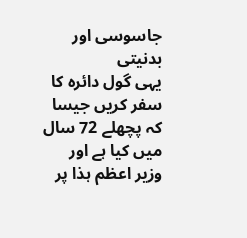جاسوسی اور بدنیتی
یہی گول دائرہ کا سفر کریں جیسا کہ پچھلے 72 سال میں کیا ہے اور وزیر اعظم ہذا پر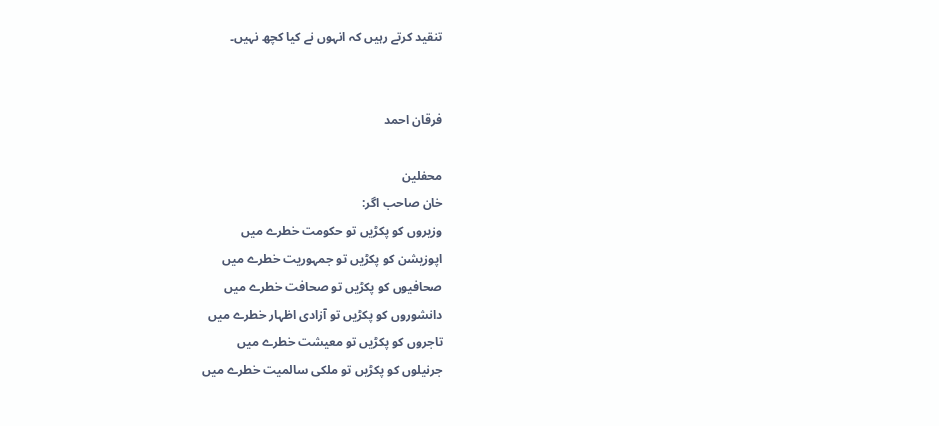تنقید کرتے رہیں کہ انہوں نے کیا کچھ نہیں۔


فرقان احمد

محفلین
خان صاحب اگر:
وزیروں کو پکڑیں تو حکومت خطرے میں
اپوزیشن کو پکڑیں تو جمہوریت خطرے میں
صحافیوں کو پکڑیں تو صحافت خطرے میں
دانشوروں کو پکڑیں تو آزادی اظہار خطرے میں
تاجروں کو پکڑیں تو معیشت خطرے میں
جرنیلوں کو پکڑیں تو ملکی سالمیت خطرے میں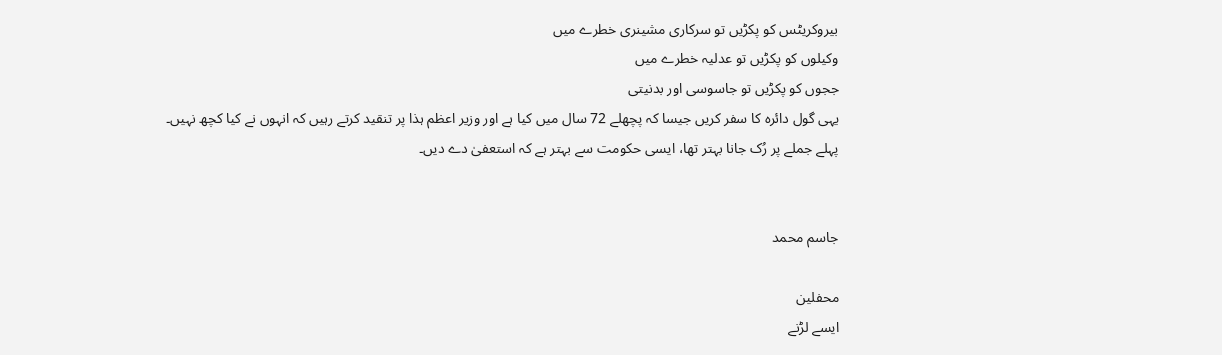بیروکریٹس کو پکڑیں تو سرکاری مشینری خطرے میں
وکیلوں کو پکڑیں تو عدلیہ خطرے میں
ججوں کو پکڑیں تو جاسوسی اور بدنیتی
یہی گول دائرہ کا سفر کریں جیسا کہ پچھلے 72 سال میں کیا ہے اور وزیر اعظم ہذا پر تنقید کرتے رہیں کہ انہوں نے کیا کچھ نہیں۔
پہلے جملے پر رُک جانا بہتر تھا، ایسی حکومت سے بہتر ہے کہ استعفیٰ دے دیں۔


جاسم محمد

محفلین
ایسے لڑنے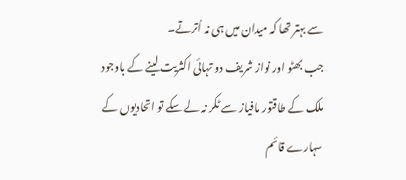سے بہتر تھا کہ میدان میں ہی نہ اُترتے۔
جب بھٹو اور نواز شریف دو تہائی اکثریت لینے کے باوجود ملک کے طاقتور مافیاز سے ٹکر نہ لے سکے تو اتحادیوں کے سہارے قائم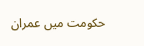حکومت میں عمران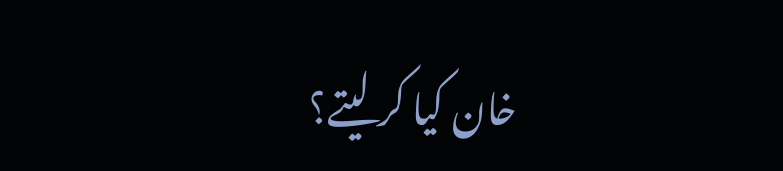خان کیا کر لیتے؟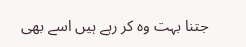جتنا بہت وہ کر رہے ہیں اسے بھی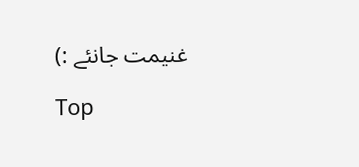غنیمت جانئے :)

Top